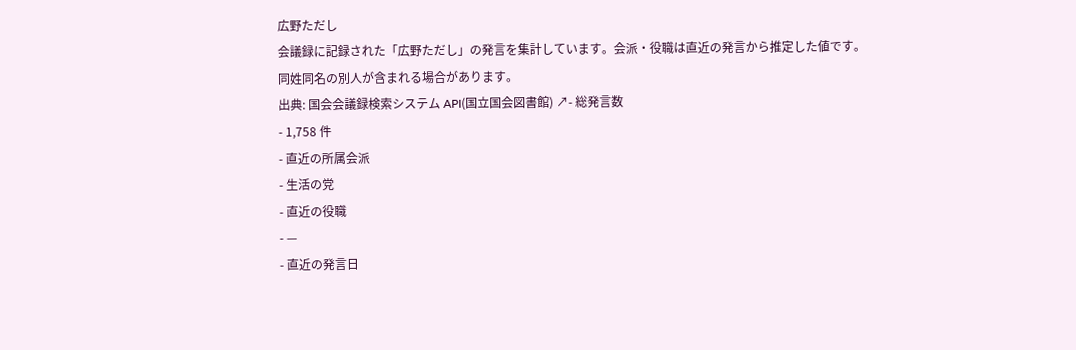広野ただし
会議録に記録された「広野ただし」の発言を集計しています。会派・役職は直近の発言から推定した値です。同姓同名の別人が含まれる場合があります。
出典: 国会会議録検索システム API(国立国会図書館) ↗- 総発言数
- 1,758 件
- 直近の所属会派
- 生活の党
- 直近の役職
- —
- 直近の発言日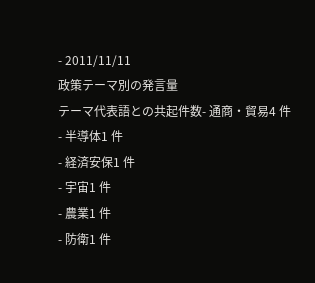- 2011/11/11
政策テーマ別の発言量
テーマ代表語との共起件数- 通商・貿易4 件
- 半導体1 件
- 経済安保1 件
- 宇宙1 件
- 農業1 件
- 防衛1 件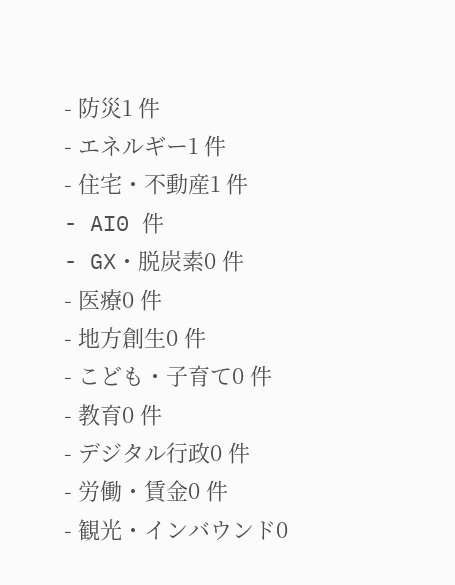- 防災1 件
- エネルギー1 件
- 住宅・不動産1 件
- AI0 件
- GX・脱炭素0 件
- 医療0 件
- 地方創生0 件
- こども・子育て0 件
- 教育0 件
- デジタル行政0 件
- 労働・賃金0 件
- 観光・インバウンド0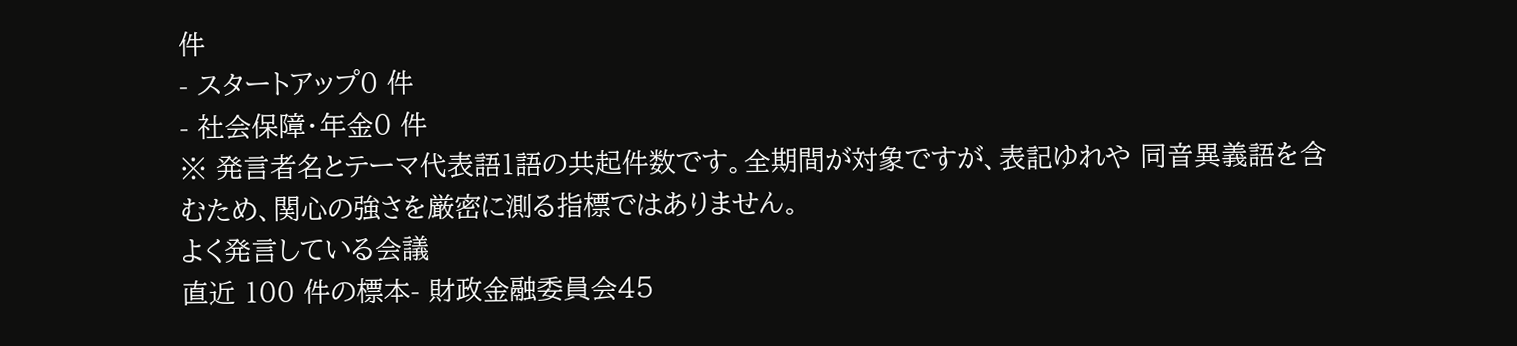件
- スタートアップ0 件
- 社会保障・年金0 件
※ 発言者名とテーマ代表語1語の共起件数です。全期間が対象ですが、表記ゆれや 同音異義語を含むため、関心の強さを厳密に測る指標ではありません。
よく発言している会議
直近 100 件の標本- 財政金融委員会45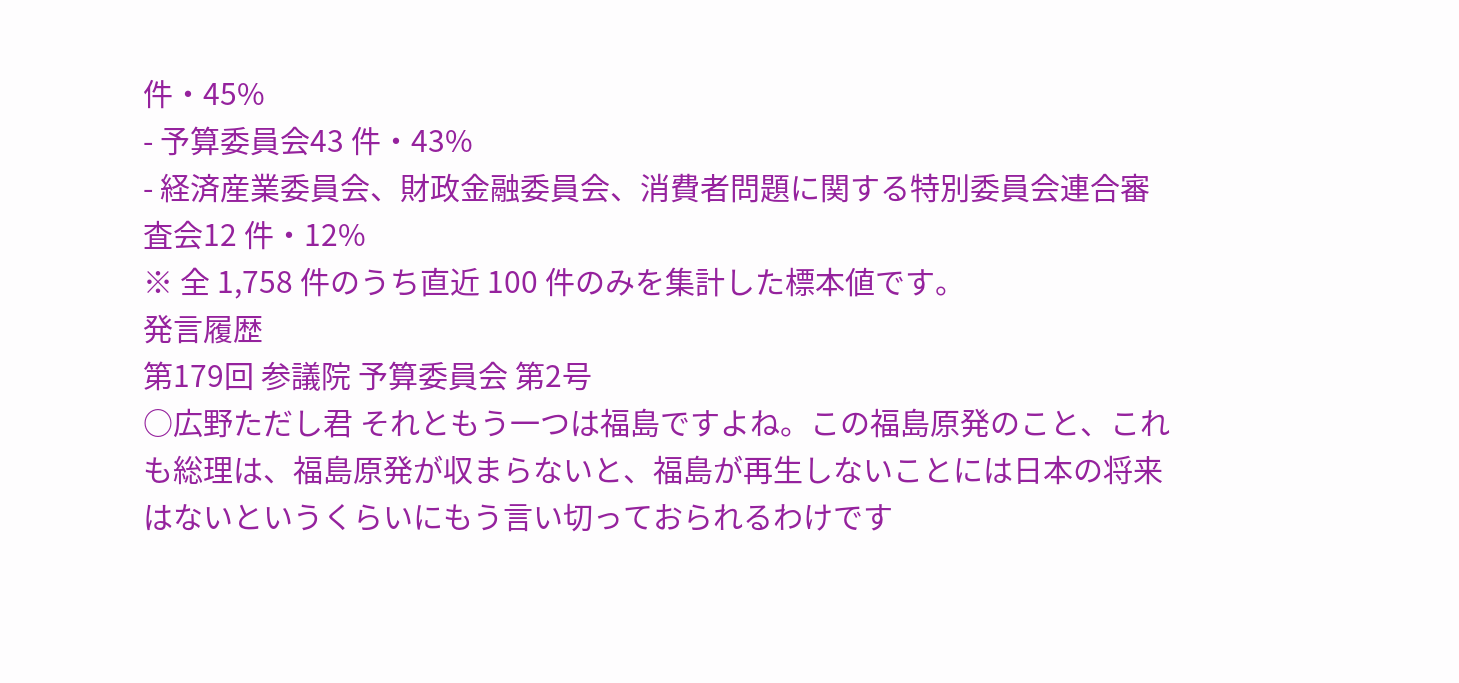件・45%
- 予算委員会43 件・43%
- 経済産業委員会、財政金融委員会、消費者問題に関する特別委員会連合審査会12 件・12%
※ 全 1,758 件のうち直近 100 件のみを集計した標本値です。
発言履歴
第179回 参議院 予算委員会 第2号
○広野ただし君 それともう一つは福島ですよね。この福島原発のこと、これも総理は、福島原発が収まらないと、福島が再生しないことには日本の将来はないというくらいにもう言い切っておられるわけです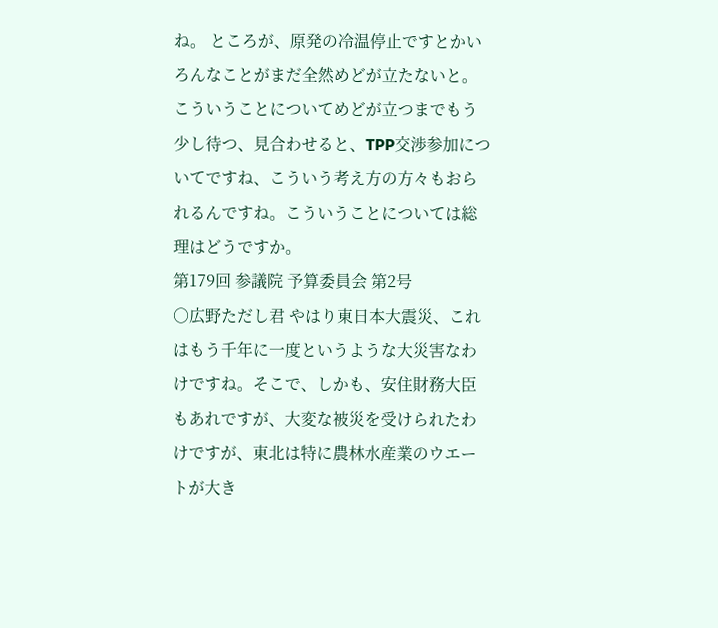ね。 ところが、原発の冷温停止ですとかいろんなことがまだ全然めどが立たないと。こういうことについてめどが立つまでもう少し待つ、見合わせると、TPP交渉参加についてですね、こういう考え方の方々もおられるんですね。こういうことについては総理はどうですか。
第179回 参議院 予算委員会 第2号
○広野ただし君 やはり東日本大震災、これはもう千年に一度というような大災害なわけですね。そこで、しかも、安住財務大臣もあれですが、大変な被災を受けられたわけですが、東北は特に農林水産業のウエートが大き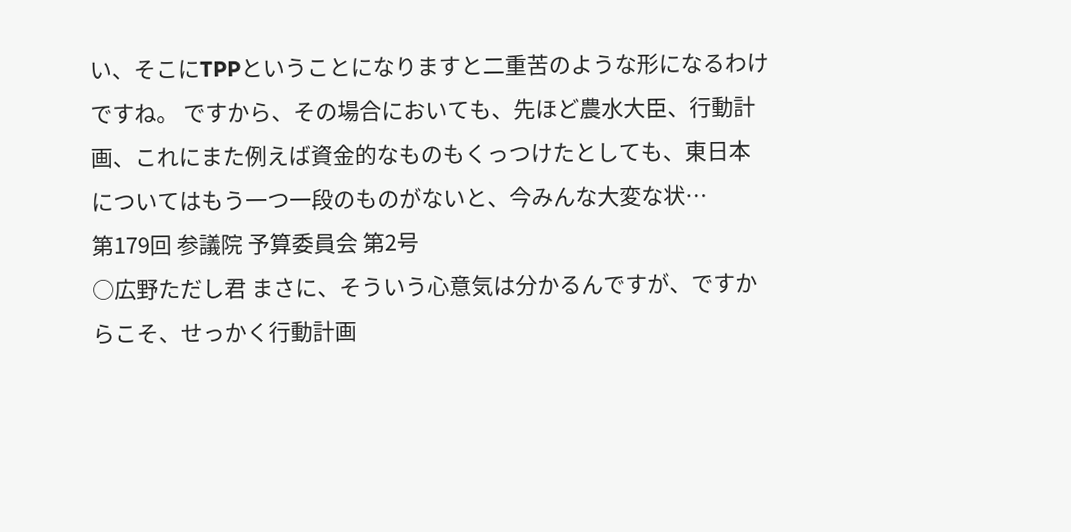い、そこにTPPということになりますと二重苦のような形になるわけですね。 ですから、その場合においても、先ほど農水大臣、行動計画、これにまた例えば資金的なものもくっつけたとしても、東日本についてはもう一つ一段のものがないと、今みんな大変な状…
第179回 参議院 予算委員会 第2号
○広野ただし君 まさに、そういう心意気は分かるんですが、ですからこそ、せっかく行動計画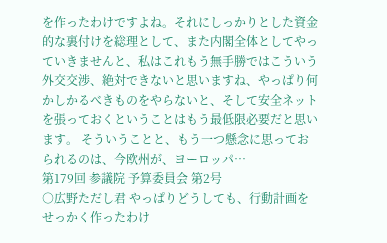を作ったわけですよね。それにしっかりとした資金的な裏付けを総理として、また内閣全体としてやっていきませんと、私はこれもう無手勝ではこういう外交交渉、絶対できないと思いますね、やっぱり何かしかるべきものをやらないと、そして安全ネットを張っておくということはもう最低限必要だと思います。 そういうことと、もう一つ懸念に思っておられるのは、今欧州が、ヨーロッパ…
第179回 参議院 予算委員会 第2号
○広野ただし君 やっぱりどうしても、行動計画をせっかく作ったわけ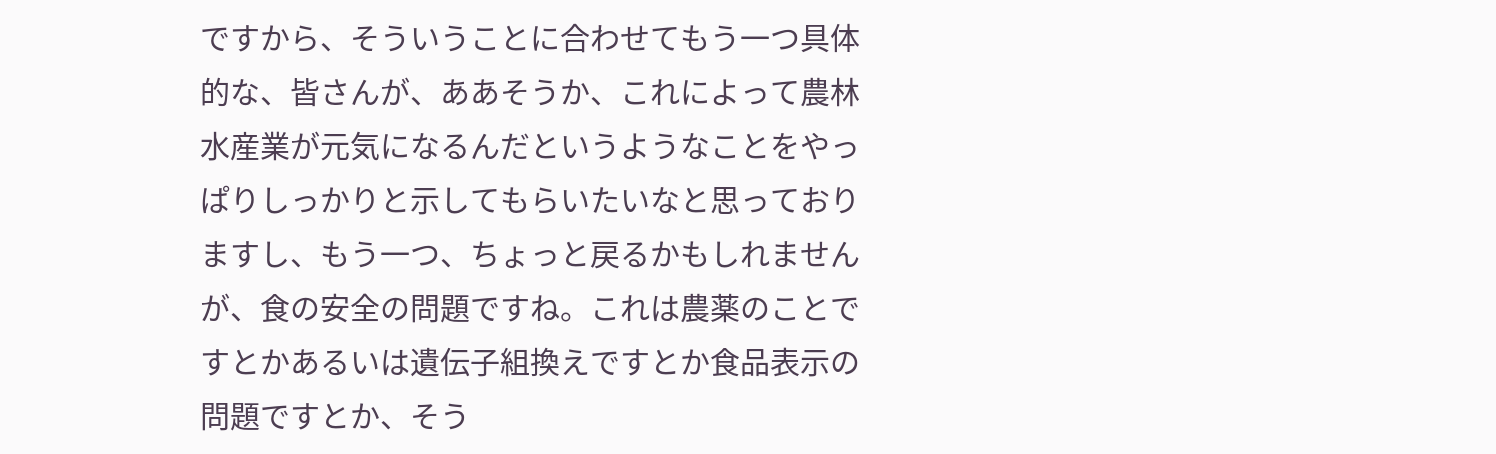ですから、そういうことに合わせてもう一つ具体的な、皆さんが、ああそうか、これによって農林水産業が元気になるんだというようなことをやっぱりしっかりと示してもらいたいなと思っておりますし、もう一つ、ちょっと戻るかもしれませんが、食の安全の問題ですね。これは農薬のことですとかあるいは遺伝子組換えですとか食品表示の問題ですとか、そう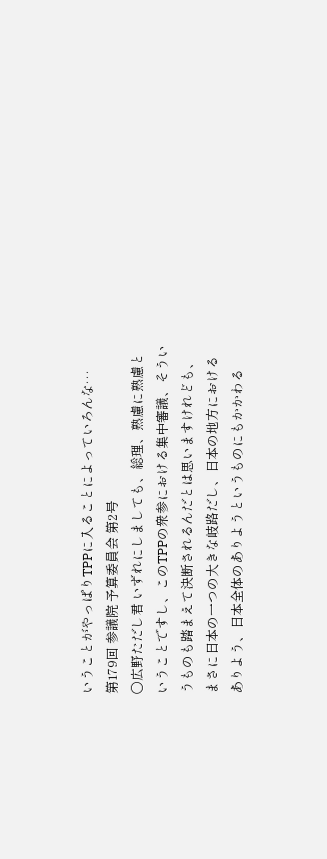いうことがやっぱりTPPに入ることによっていろんな…
第179回 参議院 予算委員会 第2号
○広野ただし君 いずれにしましても、総理、熟慮に熟慮ということですし、このTPPの衆参における集中審議、そういうものも踏まえて決断されるんだとは思いますけれども、まさに日本の一つの大きな岐路だし、日本の地方におけるありよう、日本全体のありようというものにもかかわる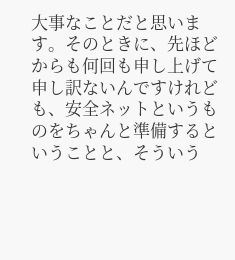大事なことだと思います。そのときに、先ほどからも何回も申し上げて申し訳ないんですけれども、安全ネットというものをちゃんと準備するということと、そういう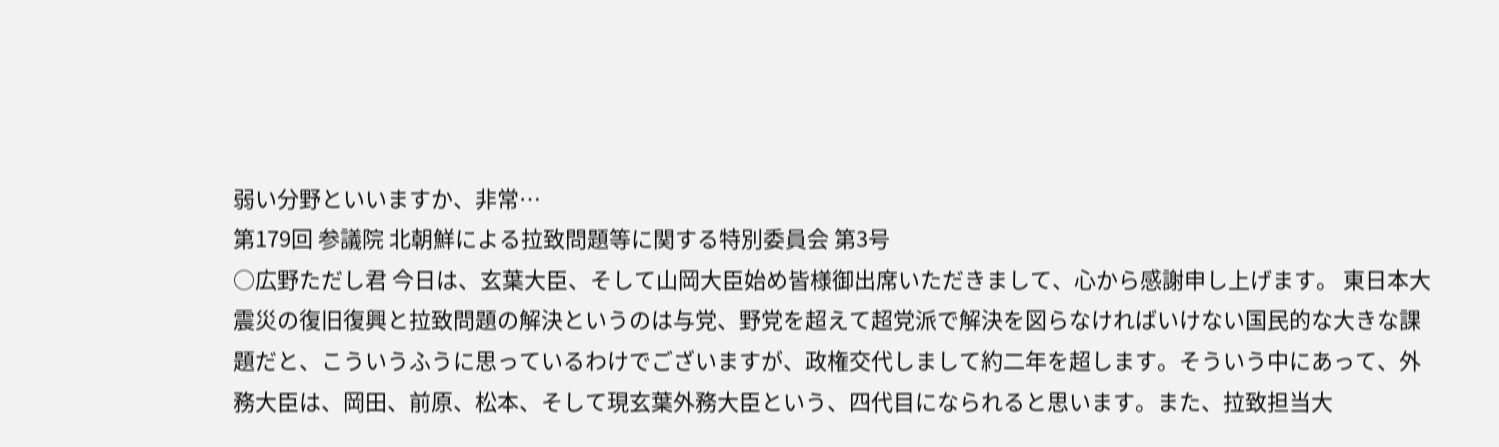弱い分野といいますか、非常…
第179回 参議院 北朝鮮による拉致問題等に関する特別委員会 第3号
○広野ただし君 今日は、玄葉大臣、そして山岡大臣始め皆様御出席いただきまして、心から感謝申し上げます。 東日本大震災の復旧復興と拉致問題の解決というのは与党、野党を超えて超党派で解決を図らなければいけない国民的な大きな課題だと、こういうふうに思っているわけでございますが、政権交代しまして約二年を超します。そういう中にあって、外務大臣は、岡田、前原、松本、そして現玄葉外務大臣という、四代目になられると思います。また、拉致担当大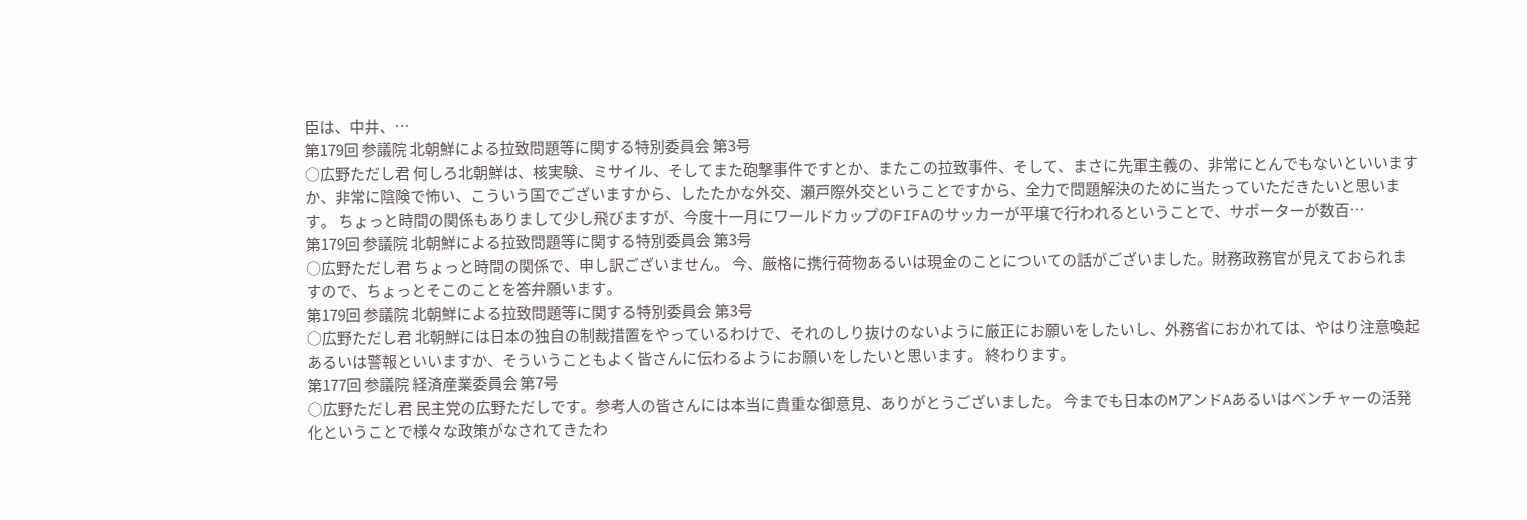臣は、中井、…
第179回 参議院 北朝鮮による拉致問題等に関する特別委員会 第3号
○広野ただし君 何しろ北朝鮮は、核実験、ミサイル、そしてまた砲撃事件ですとか、またこの拉致事件、そして、まさに先軍主義の、非常にとんでもないといいますか、非常に陰険で怖い、こういう国でございますから、したたかな外交、瀬戸際外交ということですから、全力で問題解決のために当たっていただきたいと思います。 ちょっと時間の関係もありまして少し飛びますが、今度十一月にワールドカップのFIFAのサッカーが平壌で行われるということで、サポーターが数百…
第179回 参議院 北朝鮮による拉致問題等に関する特別委員会 第3号
○広野ただし君 ちょっと時間の関係で、申し訳ございません。 今、厳格に携行荷物あるいは現金のことについての話がございました。財務政務官が見えておられますので、ちょっとそこのことを答弁願います。
第179回 参議院 北朝鮮による拉致問題等に関する特別委員会 第3号
○広野ただし君 北朝鮮には日本の独自の制裁措置をやっているわけで、それのしり抜けのないように厳正にお願いをしたいし、外務省におかれては、やはり注意喚起あるいは警報といいますか、そういうこともよく皆さんに伝わるようにお願いをしたいと思います。 終わります。
第177回 参議院 経済産業委員会 第7号
○広野ただし君 民主党の広野ただしです。参考人の皆さんには本当に貴重な御意見、ありがとうございました。 今までも日本のMアンドAあるいはベンチャーの活発化ということで様々な政策がなされてきたわ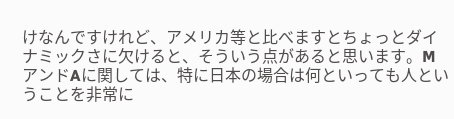けなんですけれど、アメリカ等と比べますとちょっとダイナミックさに欠けると、そういう点があると思います。MアンドAに関しては、特に日本の場合は何といっても人ということを非常に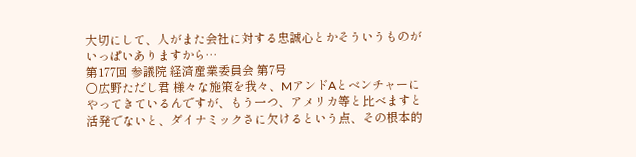大切にして、人がまた会社に対する忠誠心とかそういうものがいっぱいありますから…
第177回 参議院 経済産業委員会 第7号
○広野ただし君 様々な施策を我々、MアンドAとベンチャーにやってきているんですが、もう一つ、アメリカ等と比べますと活発でないと、ダイナミックさに欠けるという点、その根本的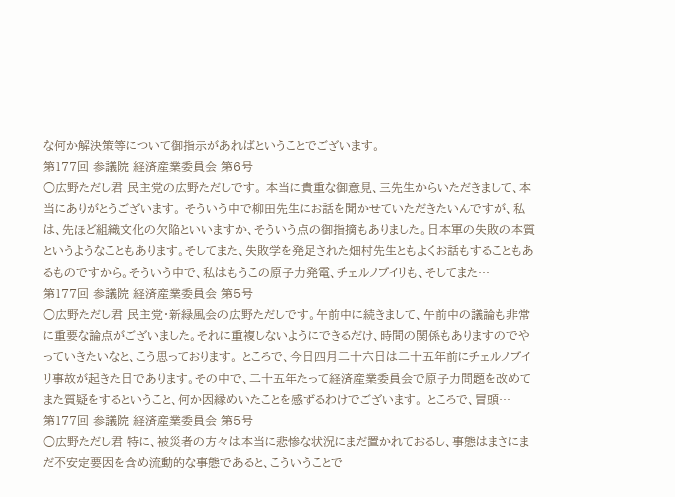な何か解決策等について御指示があればということでございます。
第177回 参議院 経済産業委員会 第6号
○広野ただし君 民主党の広野ただしです。 本当に貴重な御意見、三先生からいただきまして、本当にありがとうございます。 そういう中で柳田先生にお話を聞かせていただきたいんですが、私は、先ほど組織文化の欠陥といいますか、そういう点の御指摘もありました。日本軍の失敗の本質というようなこともあります。そしてまた、失敗学を発足された畑村先生ともよくお話もすることもあるものですから。そういう中で、私はもうこの原子力発電、チェルノブイリも、そしてまた…
第177回 参議院 経済産業委員会 第5号
○広野ただし君 民主党・新緑風会の広野ただしです。午前中に続きまして、午前中の議論も非常に重要な論点がございました。それに重複しないようにできるだけ、時間の関係もありますのでやっていきたいなと、こう思っております。 ところで、今日四月二十六日は二十五年前にチェルノブイリ事故が起きた日であります。その中で、二十五年たって経済産業委員会で原子力問題を改めてまた質疑をするということ、何か因縁めいたことを感ずるわけでございます。 ところで、冒頭…
第177回 参議院 経済産業委員会 第5号
○広野ただし君 特に、被災者の方々は本当に悲惨な状況にまだ置かれておるし、事態はまさにまだ不安定要因を含め流動的な事態であると、こういうことで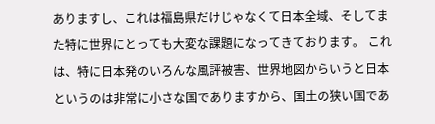ありますし、これは福島県だけじゃなくて日本全域、そしてまた特に世界にとっても大変な課題になってきております。 これは、特に日本発のいろんな風評被害、世界地図からいうと日本というのは非常に小さな国でありますから、国土の狭い国であ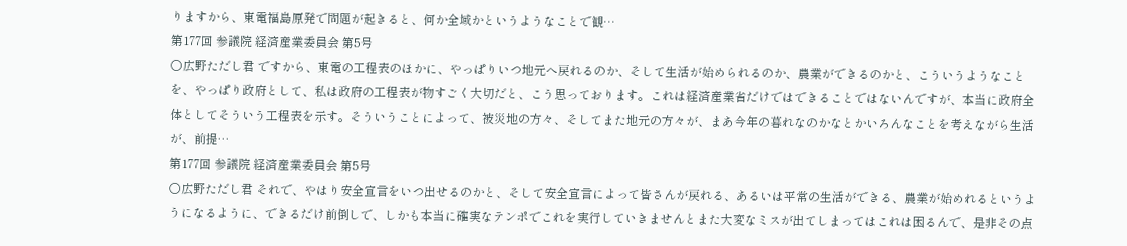りますから、東電福島原発で問題が起きると、何か全域かというようなことで観…
第177回 参議院 経済産業委員会 第5号
○広野ただし君 ですから、東電の工程表のほかに、やっぱりいつ地元へ戻れるのか、そして生活が始められるのか、農業ができるのかと、こういうようなことを、やっぱり政府として、私は政府の工程表が物すごく大切だと、こう思っております。これは経済産業省だけではできることではないんですが、本当に政府全体としてそういう工程表を示す。そういうことによって、被災地の方々、そしてまた地元の方々が、まあ今年の暮れなのかなとかいろんなことを考えながら生活が、前提…
第177回 参議院 経済産業委員会 第5号
○広野ただし君 それで、やはり安全宣言をいつ出せるのかと、そして安全宣言によって皆さんが戻れる、あるいは平常の生活ができる、農業が始めれるというようになるように、できるだけ前倒しで、しかも本当に確実なテンポでこれを実行していきませんとまた大変なミスが出てしまってはこれは困るんで、是非その点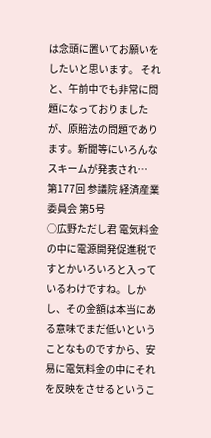は念頭に置いてお願いをしたいと思います。 それと、午前中でも非常に問題になっておりましたが、原賠法の問題であります。新聞等にいろんなスキームが発表され…
第177回 参議院 経済産業委員会 第5号
○広野ただし君 電気料金の中に電源開発促進税ですとかいろいろと入っているわけですね。しかし、その金額は本当にある意味でまだ低いということなものですから、安易に電気料金の中にそれを反映をさせるというこ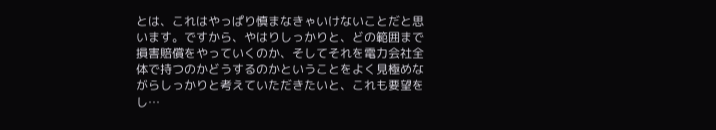とは、これはやっぱり慎まなきゃいけないことだと思います。ですから、やはりしっかりと、どの範囲まで損害賠償をやっていくのか、そしてそれを電力会社全体で持つのかどうするのかということをよく見極めながらしっかりと考えていただきたいと、これも要望をし…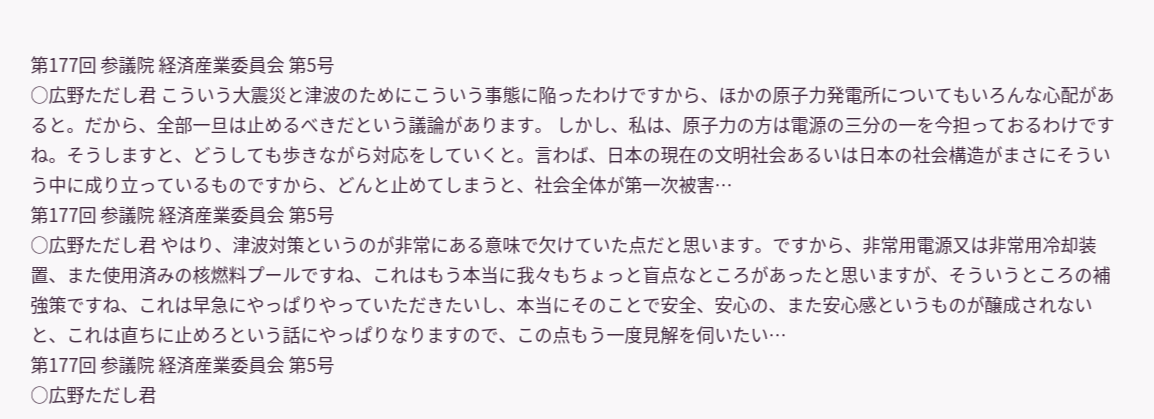第177回 参議院 経済産業委員会 第5号
○広野ただし君 こういう大震災と津波のためにこういう事態に陥ったわけですから、ほかの原子力発電所についてもいろんな心配があると。だから、全部一旦は止めるべきだという議論があります。 しかし、私は、原子力の方は電源の三分の一を今担っておるわけですね。そうしますと、どうしても歩きながら対応をしていくと。言わば、日本の現在の文明社会あるいは日本の社会構造がまさにそういう中に成り立っているものですから、どんと止めてしまうと、社会全体が第一次被害…
第177回 参議院 経済産業委員会 第5号
○広野ただし君 やはり、津波対策というのが非常にある意味で欠けていた点だと思います。ですから、非常用電源又は非常用冷却装置、また使用済みの核燃料プールですね、これはもう本当に我々もちょっと盲点なところがあったと思いますが、そういうところの補強策ですね、これは早急にやっぱりやっていただきたいし、本当にそのことで安全、安心の、また安心感というものが醸成されないと、これは直ちに止めろという話にやっぱりなりますので、この点もう一度見解を伺いたい…
第177回 参議院 経済産業委員会 第5号
○広野ただし君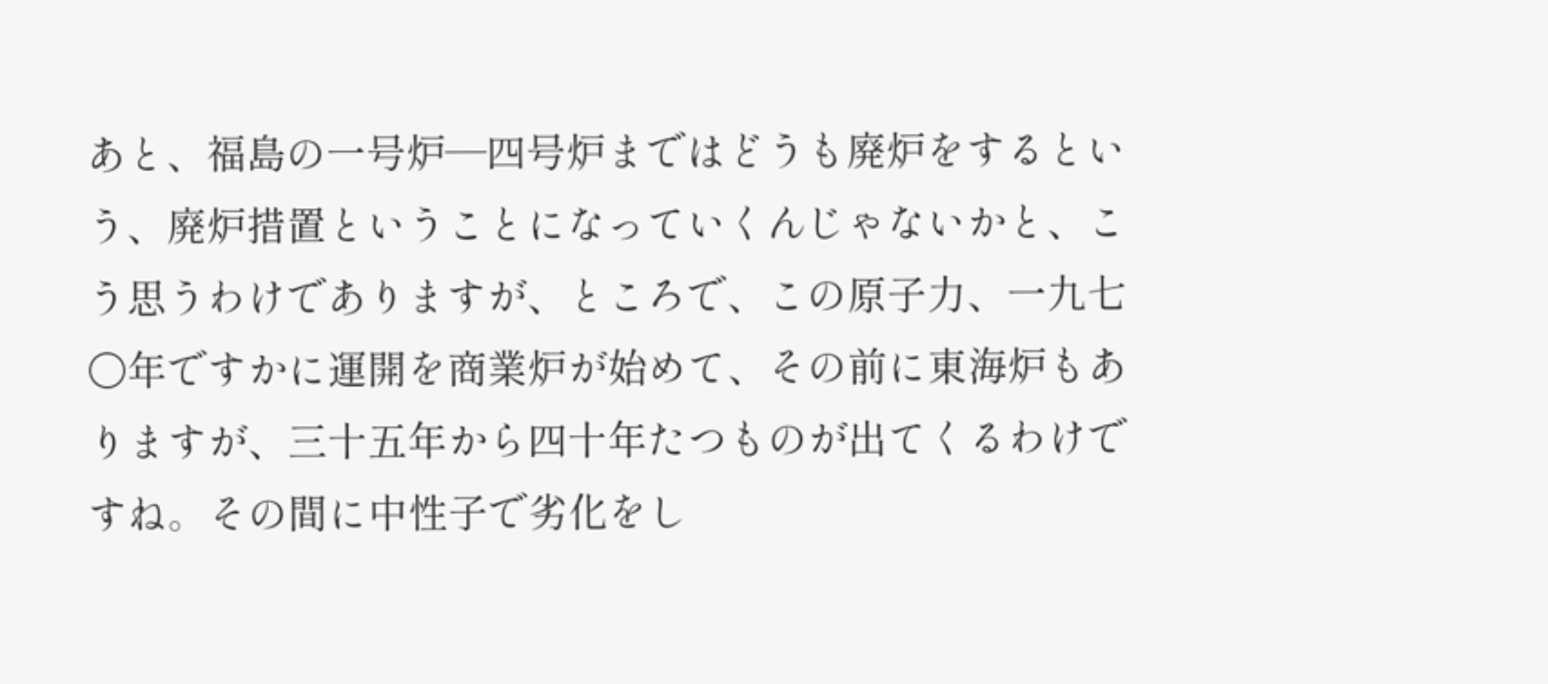あと、福島の一号炉—四号炉まではどうも廃炉をするという、廃炉措置ということになっていくんじゃないかと、こう思うわけでありますが、ところで、この原子力、一九七〇年ですかに運開を商業炉が始めて、その前に東海炉もありますが、三十五年から四十年たつものが出てくるわけですね。その間に中性子で劣化をし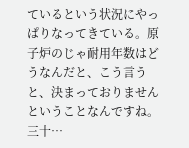ているという状況にやっぱりなってきている。原子炉のじゃ耐用年数はどうなんだと、こう言うと、決まっておりませんということなんですね。三十…